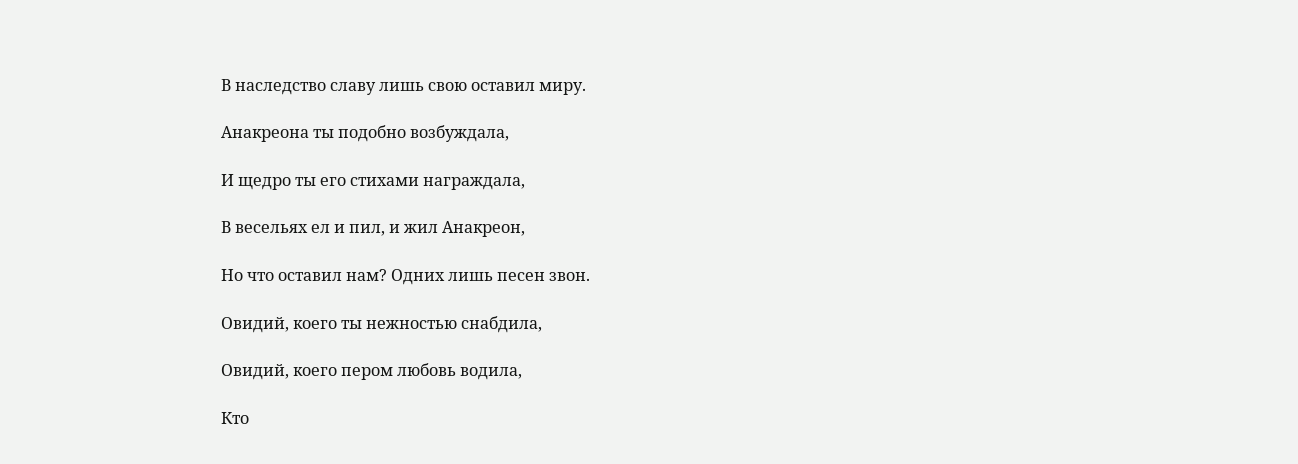В наследство славу лишь свою оставил миру.

Анакреона ты подобно возбуждала,

И щедро ты его стихами награждала,

В весельях ел и пил, и жил Анакреон,

Но что оставил нам? Одних лишь песен звон.

Овидий, коего ты нежностью снабдила,

Овидий, коего пером любовь водила,

Кто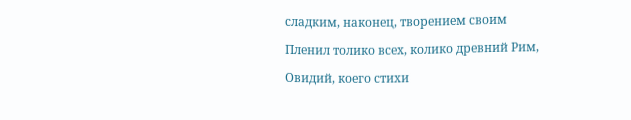сладким, наконец, творением своим

Пленил толико всех, колико древний Рим,

Овидий, коего стихи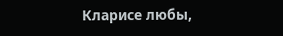Кларисе любы,